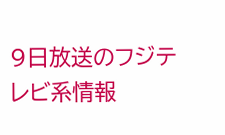9日放送のフジテレビ系情報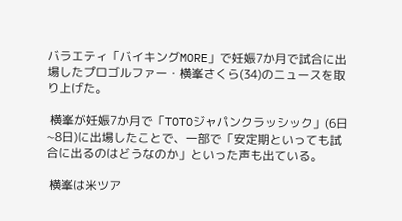バラエティ「バイキングMORE」で妊娠7か月で試合に出場したプロゴルファー・横峯さくら(34)のニュースを取り上げた。

 横峯が妊娠7か月で「TOTOジャパンクラッシック」(6日~8日)に出場したことで、一部で「安定期といっても試合に出るのはどうなのか」といった声も出ている。

 横峯は米ツア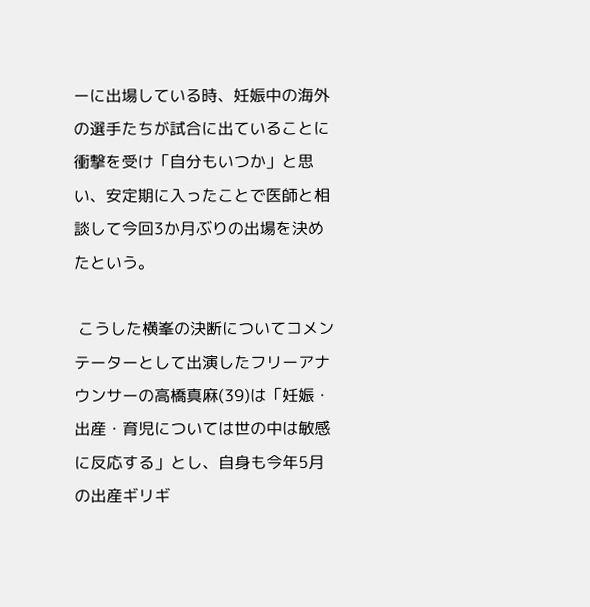ーに出場している時、妊娠中の海外の選手たちが試合に出ていることに衝撃を受け「自分もいつか」と思い、安定期に入ったことで医師と相談して今回3か月ぶりの出場を決めたという。

 こうした横峯の決断についてコメンテーターとして出演したフリーアナウンサーの高橋真麻(39)は「妊娠・出産・育児については世の中は敏感に反応する」とし、自身も今年5月の出産ギリギ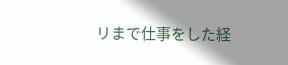リまで仕事をした経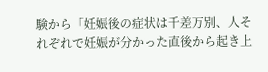験から「妊娠後の症状は千差万別、人それぞれで妊娠が分かった直後から起き上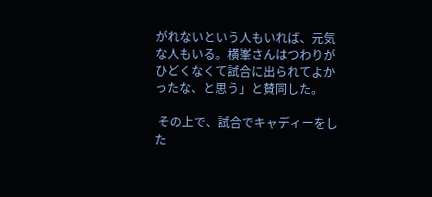がれないという人もいれば、元気な人もいる。横峯さんはつわりがひどくなくて試合に出られてよかったな、と思う」と賛同した。

 その上で、試合でキャディーをした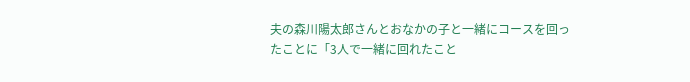夫の森川陽太郎さんとおなかの子と一緒にコースを回ったことに「3人で一緒に回れたこと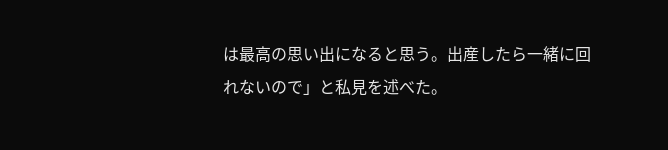は最高の思い出になると思う。出産したら一緒に回れないので」と私見を述べた。